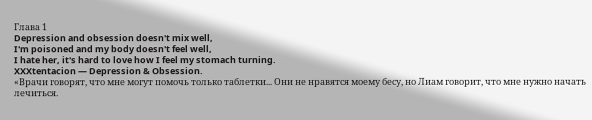Глава 1
Depression and obsession doesn't mix well,
I'm poisoned and my body doesn't feel well,
I hate her, it's hard to love how I feel my stomach turning.
XXXtentacion — Depression & Obsession.
«Врачи говорят, что мне могут помочь только таблетки... Они не нравятся моему бесу, но Лиам говорит, что мне нужно начать лечиться.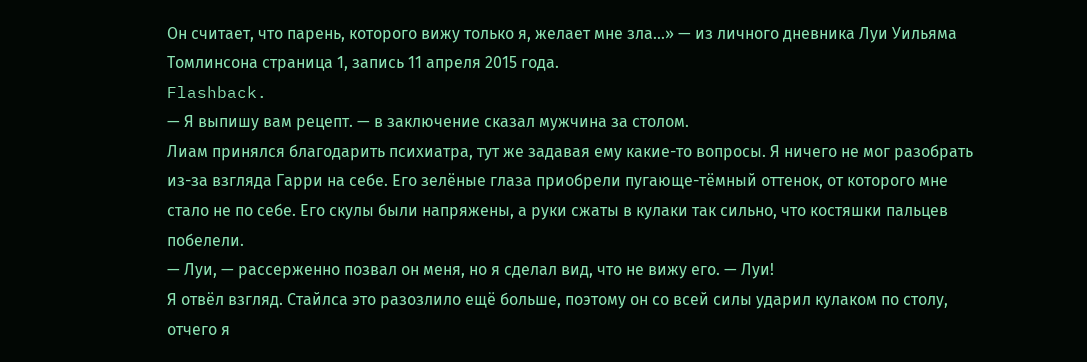Он считает, что парень, которого вижу только я, желает мне зла...» — из личного дневника Луи Уильяма Томлинсона страница 1, запись 11 апреля 2015 года.
Flashback.
— Я выпишу вам рецепт. — в заключение сказал мужчина за столом.
Лиам принялся благодарить психиатра, тут же задавая ему какие-то вопросы. Я ничего не мог разобрать из-за взгляда Гарри на себе. Его зелёные глаза приобрели пугающе-тёмный оттенок, от которого мне стало не по себе. Его скулы были напряжены, а руки сжаты в кулаки так сильно, что костяшки пальцев побелели.
— Луи, — рассерженно позвал он меня, но я сделал вид, что не вижу его. — Луи!
Я отвёл взгляд. Стайлса это разозлило ещё больше, поэтому он со всей силы ударил кулаком по столу, отчего я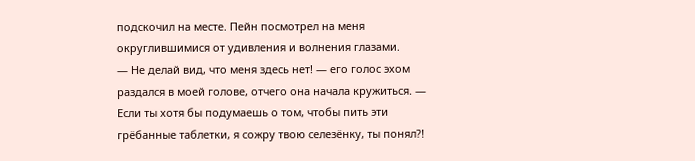подскочил на месте. Пейн посмотрел на меня округлившимися от удивления и волнения глазами.
— Не делай вид, что меня здесь нет! — его голос эхом раздался в моей голове, отчего она начала кружиться. — Если ты хотя бы подумаешь о том, чтобы пить эти грёбанные таблетки, я сожру твою селезёнку, ты понял?!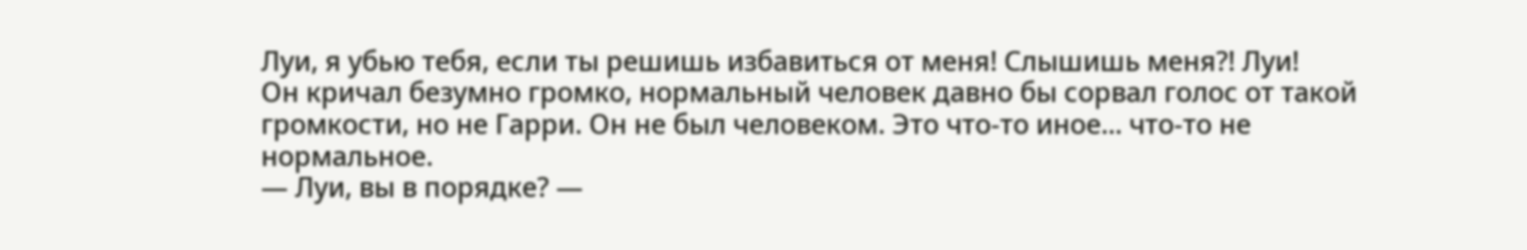Луи, я убью тебя, если ты решишь избавиться от меня! Слышишь меня?! Луи!
Он кричал безумно громко, нормальный человек давно бы сорвал голос от такой громкости, но не Гарри. Он не был человеком. Это что-то иное... что-то не нормальное.
— Луи, вы в порядке? —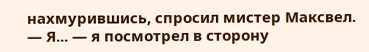нахмурившись, спросил мистер Максвел.
— Я... — я посмотрел в сторону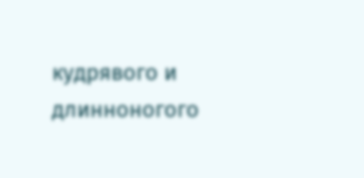кудрявого и длинноногого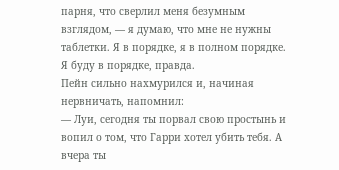парня, что сверлил меня безумным взглядом, — я думаю, что мне не нужны таблетки. Я в порядке, я в полном порядке. Я буду в порядке, правда.
Пейн сильно нахмурился и, начиная нервничать, напомнил:
— Луи, сегодня ты порвал свою простынь и вопил о том, что Гарри хотел убить тебя. А вчера ты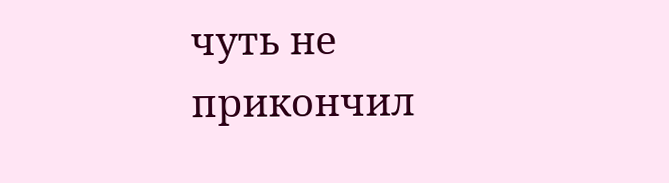чуть не прикончил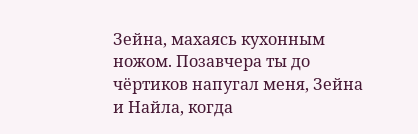Зейна, махаясь кухонным ножом. Позавчера ты до чёртиков напугал меня, Зейна и Найла, когда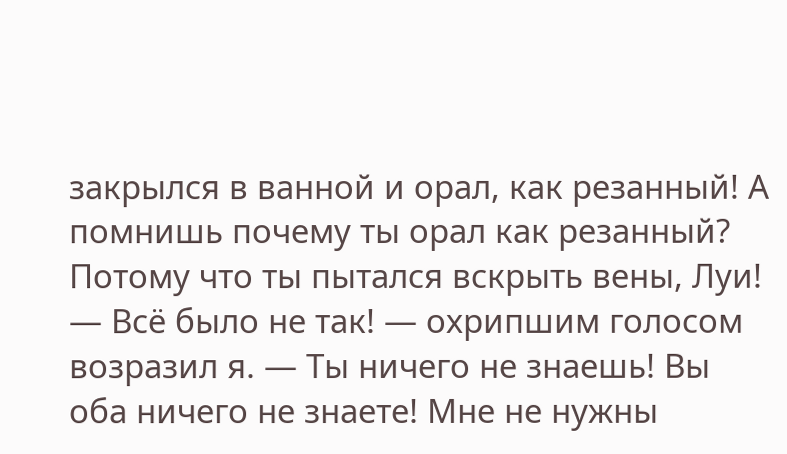закрылся в ванной и орал, как резанный! А помнишь почему ты орал как резанный? Потому что ты пытался вскрыть вены, Луи!
— Всё было не так! — охрипшим голосом возразил я. — Ты ничего не знаешь! Вы оба ничего не знаете! Мне не нужны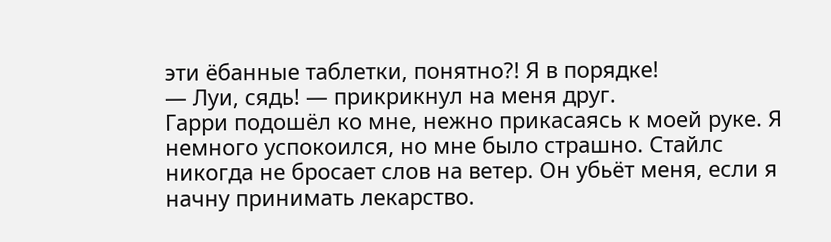эти ёбанные таблетки, понятно?! Я в порядке!
— Луи, сядь! — прикрикнул на меня друг.
Гарри подошёл ко мне, нежно прикасаясь к моей руке. Я немного успокоился, но мне было страшно. Стайлс никогда не бросает слов на ветер. Он убьёт меня, если я начну принимать лекарство.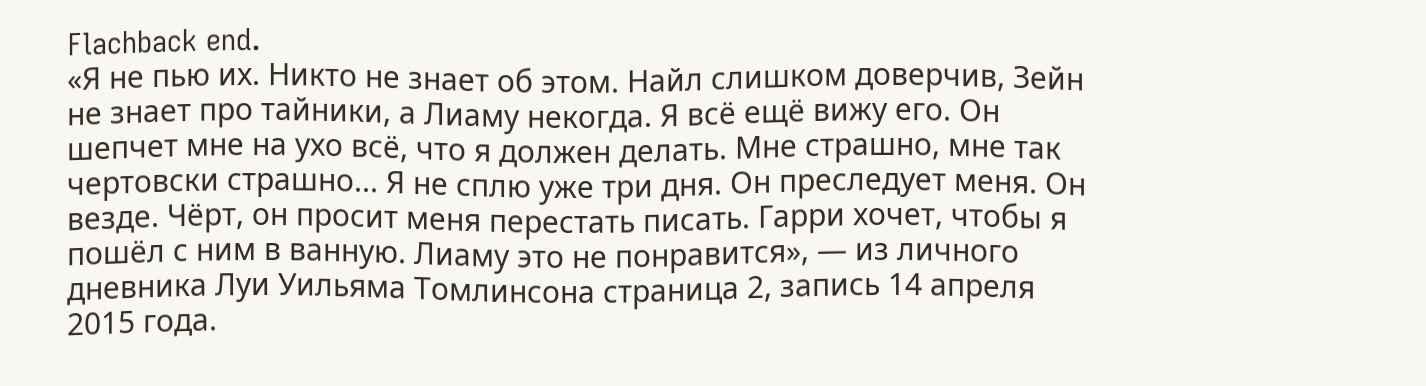Flachback end.
«Я не пью их. Никто не знает об этом. Найл слишком доверчив, Зейн не знает про тайники, а Лиаму некогда. Я всё ещё вижу его. Он шепчет мне на ухо всё, что я должен делать. Мне страшно, мне так чертовски страшно... Я не сплю уже три дня. Он преследует меня. Он везде. Чёрт, он просит меня перестать писать. Гарри хочет, чтобы я пошёл с ним в ванную. Лиаму это не понравится», — из личного дневника Луи Уильяма Томлинсона страница 2, запись 14 апреля 2015 года.